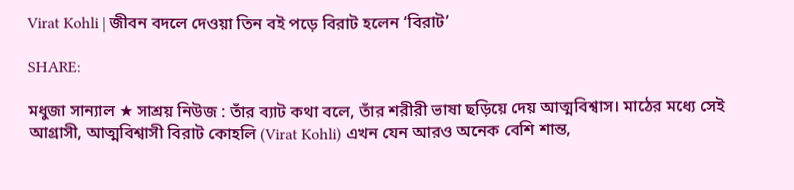Virat Kohli | জীবন বদলে দেওয়া তিন বই পড়ে বিরাট হলেন ‘বিরাট’

SHARE:

মধুজা সান্যাল ★ সাশ্রয় নিউজ : তাঁর ব্যাট কথা বলে, তাঁর শরীরী ভাষা ছড়িয়ে দেয় আত্মবিশ্বাস। মাঠের মধ্যে সেই আগ্রাসী, আত্মবিশ্বাসী বিরাট কোহলি (Virat Kohli) এখন যেন আরও অনেক বেশি শান্ত,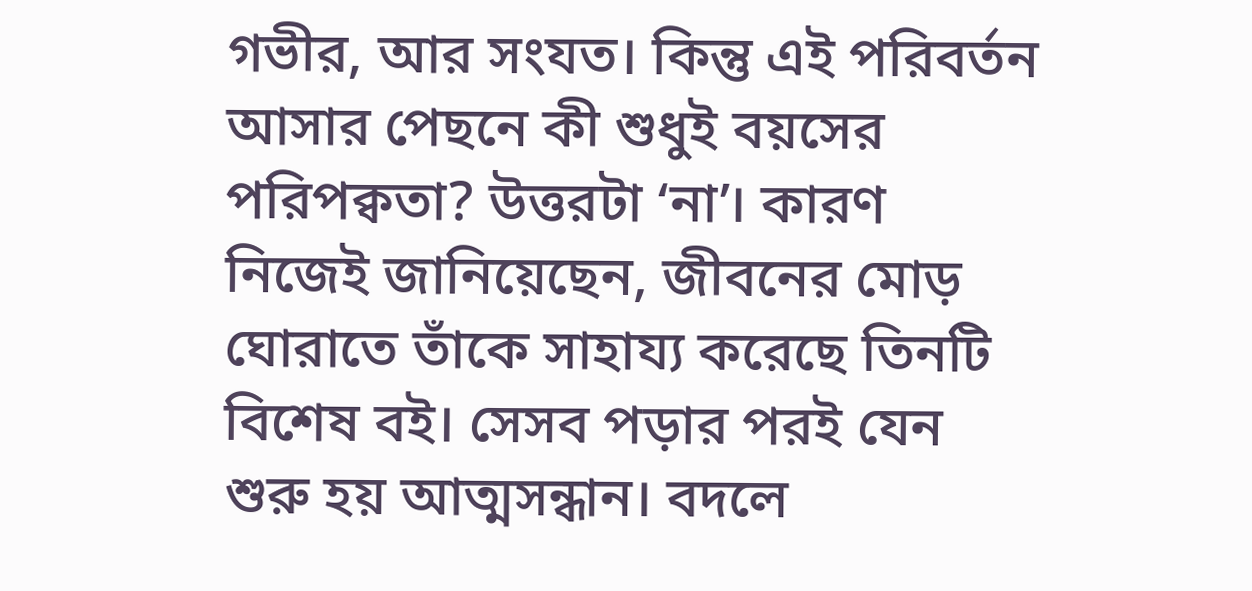গভীর, আর সংযত। কিন্তু এই পরিবর্তন আসার পেছনে কী শুধুই বয়সের পরিপক্বতা? উত্তরটা ‘না’। কারণ নিজেই জানিয়েছেন, জীবনের মোড় ঘোরাতে তাঁকে সাহায্য করেছে তিনটি বিশেষ বই। সেসব পড়ার পরই যেন শুরু হয় আত্মসন্ধান। বদলে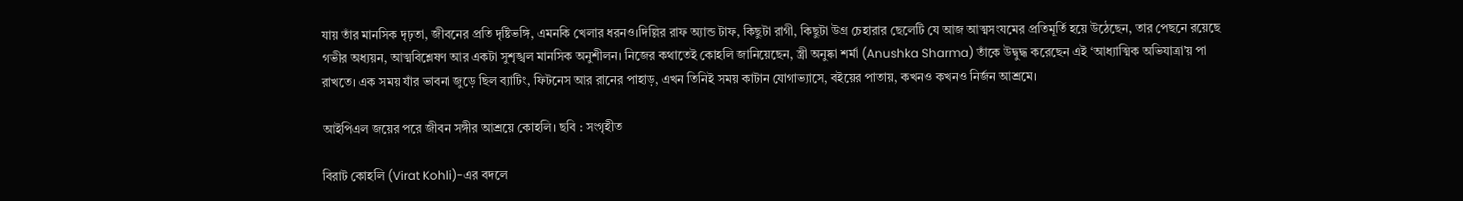যায় তাঁর মানসিক দৃঢ়তা, জীবনের প্রতি দৃষ্টিভঙ্গি, এমনকি খেলার ধরনও।দিল্লির রাফ অ্যান্ড টাফ, কিছুটা রাগী, কিছুটা উগ্র চেহারার ছেলেটি যে আজ আত্মসংযমের প্রতিমূর্তি হয়ে উঠেছেন, তার পেছনে রয়েছে গভীর অধ্যয়ন, আত্মবিশ্লেষণ আর একটা সুশৃঙ্খল মানসিক অনুশীলন। নিজের কথাতেই কোহলি জানিয়েছেন, স্ত্রী অনুষ্কা শর্মা (Anushka Sharma) তাঁকে উদ্বুদ্ধ করেছেন এই ‘আধ্যাত্মিক অভিযাত্রা’য় পা রাখতে। এক সময় যাঁর ভাবনা জুড়ে ছিল ব্যাটিং, ফিটনেস আর রানের পাহাড়, এখন তিনিই সময় কাটান যোগাভ্যাসে, বইয়ের পাতায়, কখনও কখনও নির্জন আশ্রমে।

আইপিএল জয়ের পরে জীবন সঙ্গীর আশ্রয়ে কোহলি। ছবি : সংগৃহীত

বিরাট কোহলি (Virat Kohli)-এর বদলে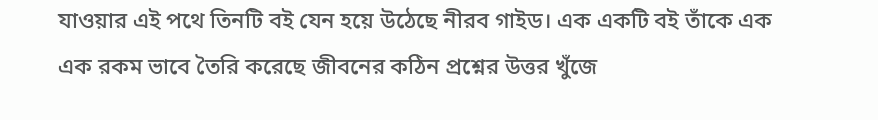যাওয়ার এই পথে তিনটি বই যেন হয়ে উঠেছে নীরব গাইড। এক একটি বই তাঁকে এক এক রকম ভাবে তৈরি করেছে জীবনের কঠিন প্রশ্নের উত্তর খুঁজে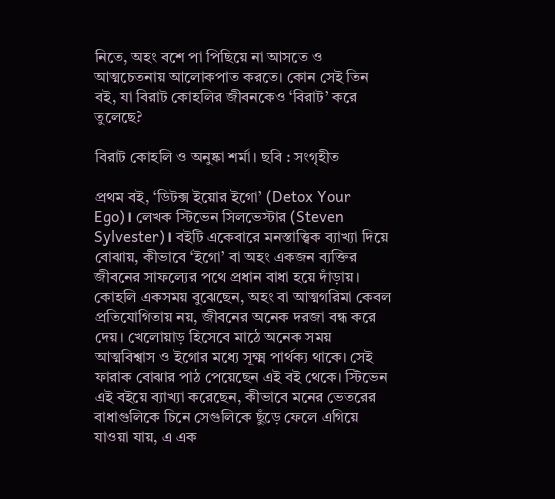নিতে, অহং বশে পা পিছিয়ে না আসতে ও আত্মচেতনায় আলোকপাত করতে। কোন সেই তিন বই, যা বিরাট কোহলির জীবনকেও ‘বিরাট’ করে তুলেছে?

বিরাট কোহলি ও অনুষ্কা শর্মা। ছবি : সংগৃহীত

প্রথম বই, ‘ডিটক্স ইয়োর ইগো’ (Detox Your Ego)। লেখক স্টিভেন সিলভেস্টার (Steven Sylvester)। বইটি একেবারে মনস্তাত্ত্বিক ব্যাখ্যা দিয়ে বোঝায়, কীভাবে ‘ইগো’ বা অহং একজন ব্যক্তির জীবনের সাফল্যের পথে প্রধান বাধা হয়ে দাঁড়ায়। কোহলি একসময় বুঝেছেন, অহং বা আত্মগরিমা কেবল প্রতিযোগিতায় নয়, জীবনের অনেক দরজা বন্ধ করে দেয়। খেলোয়াড় হিসেবে মাঠে অনেক সময় আত্মবিশ্বাস ও ইগোর মধ্যে সূক্ষ্ম পার্থক্য থাকে। সেই ফারাক বোঝার পাঠ পেয়েছেন এই বই থেকে। স্টিভেন এই বইয়ে ব্যাখ্যা করেছেন, কীভাবে মনের ভেতরের বাধাগুলিকে চিনে সেগুলিকে ছুঁড়ে ফেলে এগিয়ে যাওয়া যায়, এ এক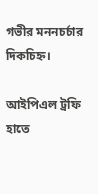গভীর মননচর্চার দিকচিহ্ন।

আইপিএল ট্রফি হাতে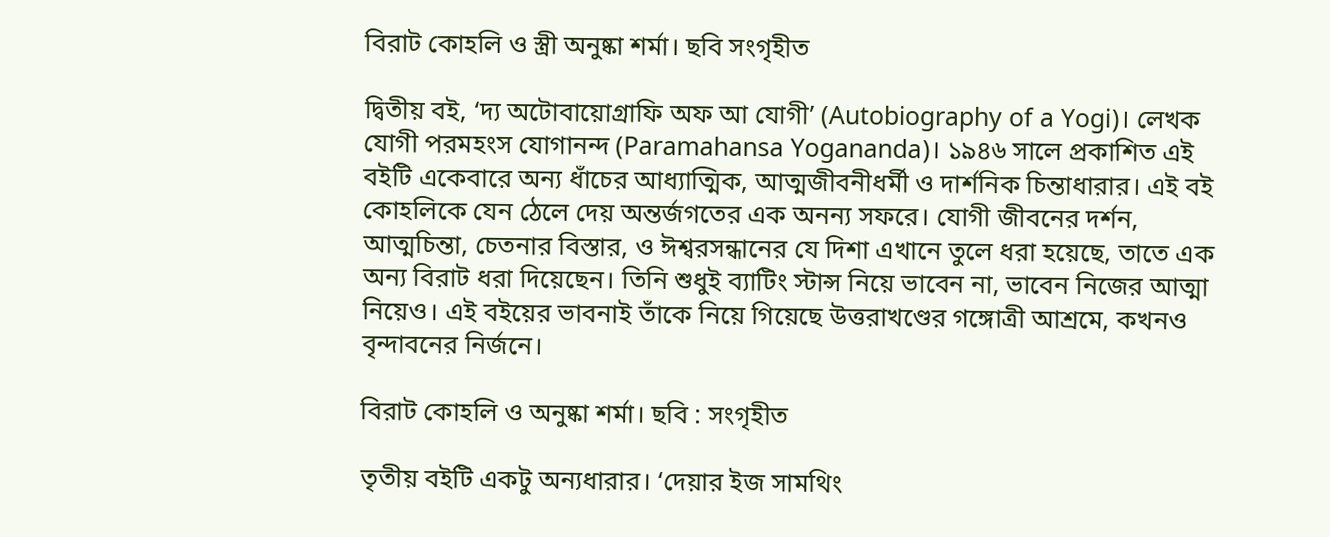বিরাট কোহলি ও স্ত্রী অনুষ্কা শর্মা। ছবি সংগৃহীত

দ্বিতীয় বই, ‘দ্য অটোবায়োগ্রাফি অফ আ যোগী’ (Autobiography of a Yogi)। লেখক যোগী পরমহংস যোগানন্দ (Paramahansa Yogananda)। ১৯৪৬ সালে প্রকাশিত এই বইটি একেবারে অন্য ধাঁচের আধ্যাত্মিক, আত্মজীবনীধর্মী ও দার্শনিক চিন্তাধারার। এই বই কোহলিকে যেন ঠেলে দেয় অন্তর্জগতের এক অনন্য সফরে। যোগী জীবনের দর্শন, আত্মচিন্তা, চেতনার বিস্তার, ও ঈশ্বরসন্ধানের যে দিশা এখানে তুলে ধরা হয়েছে, তাতে এক অন্য বিরাট ধরা দিয়েছেন। তিনি শুধুই ব্যাটিং স্টান্স নিয়ে ভাবেন না, ভাবেন নিজের আত্মা নিয়েও। এই বইয়ের ভাবনাই তাঁকে নিয়ে গিয়েছে উত্তরাখণ্ডের গঙ্গোত্রী আশ্রমে, কখনও বৃন্দাবনের নির্জনে।

বিরাট কোহলি ও অনুষ্কা শর্মা। ছবি : সংগৃহীত

তৃতীয় বইটি একটু অন্যধারার। ‘দেয়ার ইজ সামথিং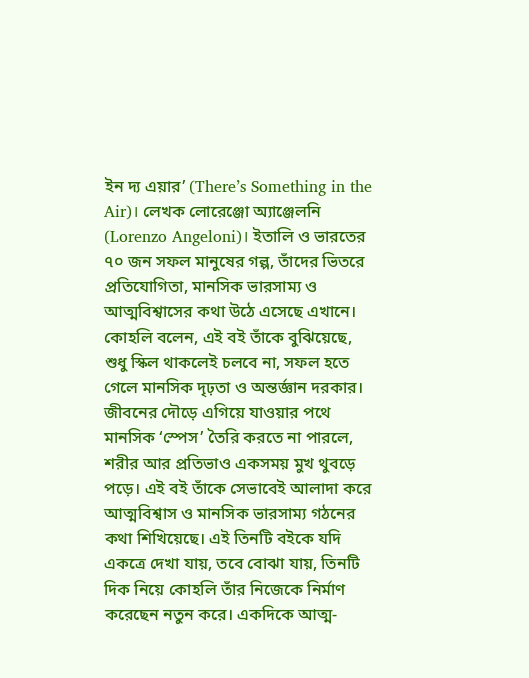ইন দ্য এয়ার’ (There’s Something in the Air)। লেখক লোরেঞ্জো অ্যাঞ্জেলনি (Lorenzo Angeloni)। ইতালি ও ভারতের ৭০ জন সফল মানুষের গল্প, তাঁদের ভিতরে প্রতিযোগিতা, মানসিক ভারসাম্য ও আত্মবিশ্বাসের কথা উঠে এসেছে এখানে। কোহলি বলেন, এই বই তাঁকে বুঝিয়েছে, শুধু স্কিল থাকলেই চলবে না, সফল হতে গেলে মানসিক দৃঢ়তা ও অন্তর্জ্ঞান দরকার। জীবনের দৌড়ে এগিয়ে যাওয়ার পথে মানসিক ‘স্পেস’ তৈরি করতে না পারলে, শরীর আর প্রতিভাও একসময় মুখ থুবড়ে পড়ে। এই বই তাঁকে সেভাবেই আলাদা করে আত্মবিশ্বাস ও মানসিক ভারসাম্য গঠনের কথা শিখিয়েছে। এই তিনটি বইকে যদি একত্রে দেখা যায়, তবে বোঝা যায়, তিনটি দিক নিয়ে কোহলি তাঁর নিজেকে নির্মাণ করেছেন নতুন করে। একদিকে আত্ম-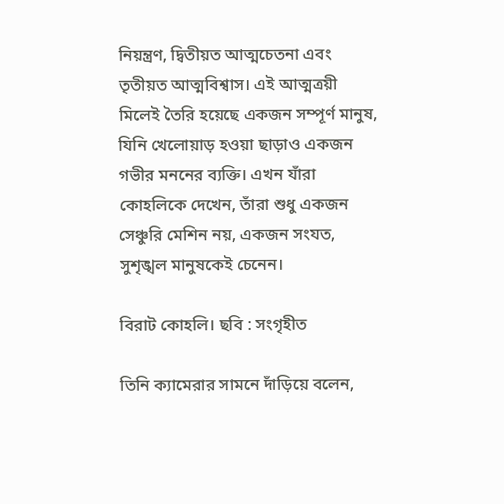নিয়ন্ত্রণ, দ্বিতীয়ত আত্মচেতনা এবং তৃতীয়ত আত্মবিশ্বাস। এই আত্মত্রয়ী মিলেই তৈরি হয়েছে একজন সম্পূর্ণ মানুষ, যিনি খেলোয়াড় হওয়া ছাড়াও একজন গভীর মননের ব্যক্তি। এখন যাঁরা কোহলিকে দেখেন, তাঁরা শুধু একজন সেঞ্চুরি মেশিন নয়, একজন সংযত, সুশৃঙ্খল মানুষকেই চেনেন।

বিরাট কোহলি। ছবি : সংগৃহীত

তিনি ক্যামেরার সামনে দাঁড়িয়ে বলেন,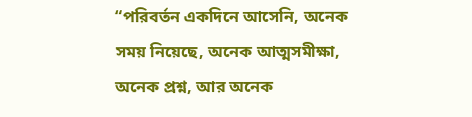“পরিবর্তন একদিনে আসেনি, অনেক সময় নিয়েছে, অনেক আত্মসমীক্ষা, অনেক প্রশ্ন, আর অনেক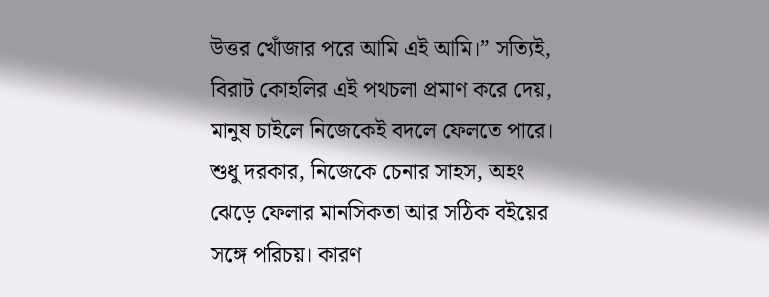উত্তর খোঁজার পরে আমি এই আমি।” সত্যিই, বিরাট কোহলির এই পথচলা প্রমাণ করে দেয়, মানুষ চাইলে নিজেকেই বদলে ফেলতে পারে। শুধু দরকার, নিজেকে চেনার সাহস, অহং ঝেড়ে ফেলার মানসিকতা আর সঠিক বইয়ের সঙ্গে পরিচয়। কারণ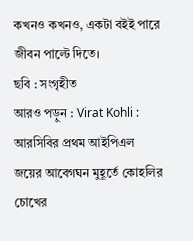কখনও কখনও, একটা বইই পারে জীবন পাল্টে দিতে।
ছবি : সংগৃহীত
আরও পড়ুন : Virat Kohli : আরসিবির প্রথম আইপিএল জয়ের আবেগঘন মুহূর্তে কোহলির চোখের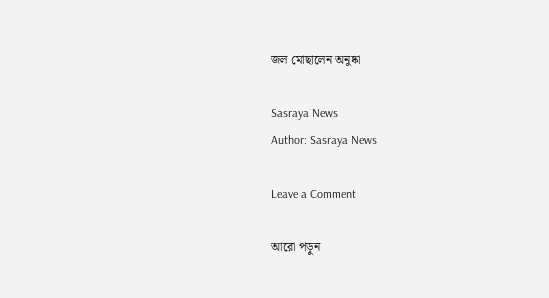জল মোছালেন অনুষ্কা

Sasraya News
Author: Sasraya News

Leave a Comment

আরো পড়ুন